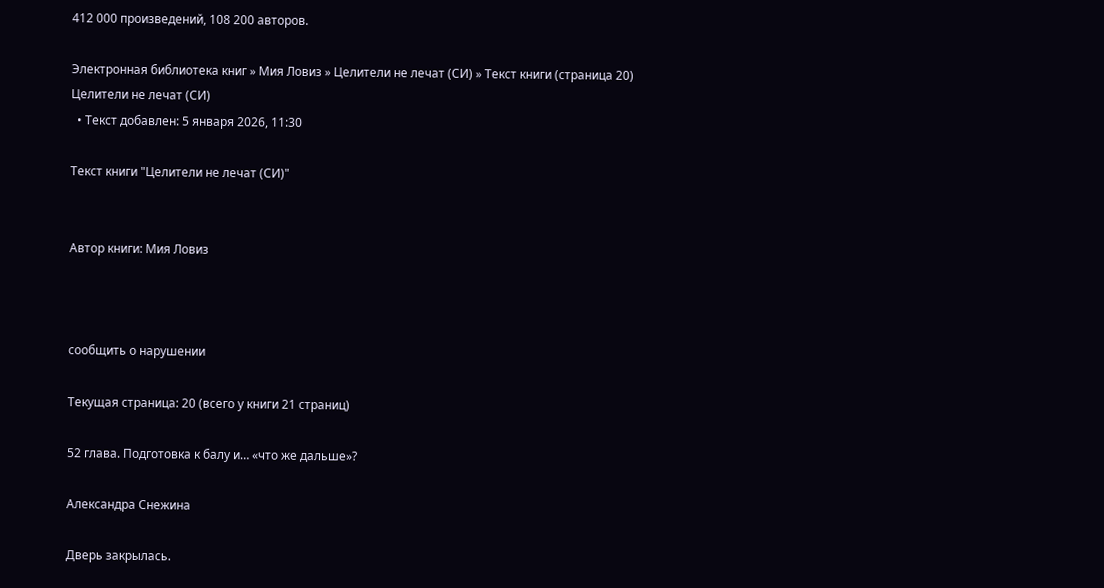412 000 произведений, 108 200 авторов.

Электронная библиотека книг » Мия Ловиз » Целители не лечат (СИ) » Текст книги (страница 20)
Целители не лечат (СИ)
  • Текст добавлен: 5 января 2026, 11:30

Текст книги "Целители не лечат (СИ)"


Автор книги: Мия Ловиз



сообщить о нарушении

Текущая страница: 20 (всего у книги 21 страниц)

52 глава. Подготовка к балу и… «что же дальше»?

Александра Снежина

Дверь закрылась.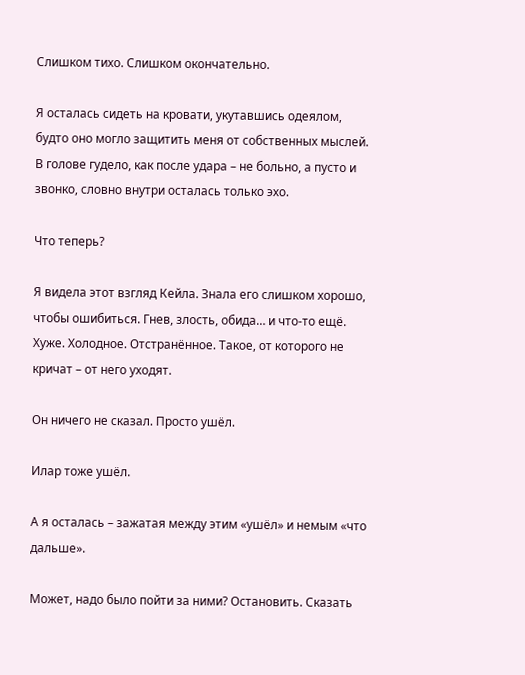Слишком тихо. Слишком окончательно.

Я осталась сидеть на кровати, укутавшись одеялом, будто оно могло защитить меня от собственных мыслей. В голове гудело, как после удара – не больно, а пусто и звонко, словно внутри осталась только эхо.

Что теперь?

Я видела этот взгляд Кейла. Знала его слишком хорошо, чтобы ошибиться. Гнев, злость, обида… и что-то ещё. Хуже. Холодное. Отстранённое. Такое, от которого не кричат – от него уходят.

Он ничего не сказал. Просто ушёл.

Илар тоже ушёл.

А я осталась – зажатая между этим «ушёл» и немым «что дальше».

Может, надо было пойти за ними? Остановить. Сказать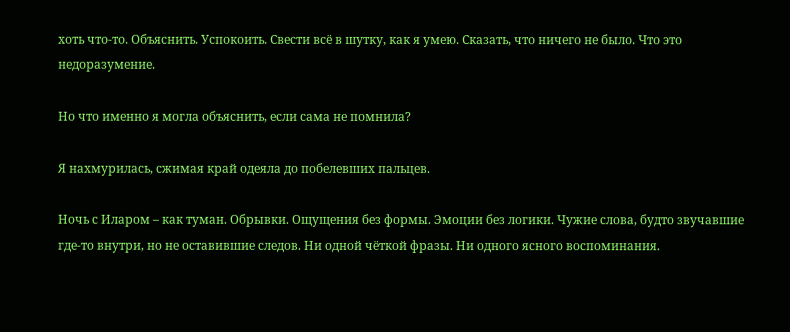хоть что-то. Объяснить. Успокоить. Свести всё в шутку, как я умею. Сказать, что ничего не было. Что это недоразумение.

Но что именно я могла объяснить, если сама не помнила?

Я нахмурилась, сжимая край одеяла до побелевших пальцев.

Ночь с Иларом – как туман. Обрывки. Ощущения без формы. Эмоции без логики. Чужие слова, будто звучавшие где-то внутри, но не оставившие следов. Ни одной чёткой фразы. Ни одного ясного воспоминания.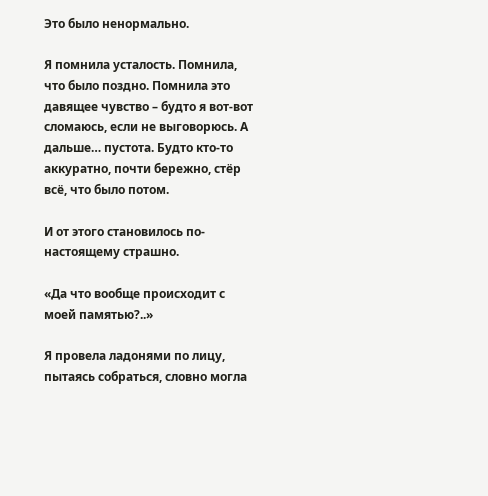Это было ненормально.

Я помнила усталость. Помнила, что было поздно. Помнила это давящее чувство – будто я вот-вот сломаюсь, если не выговорюсь. А дальше… пустота. Будто кто-то аккуратно, почти бережно, стёр всё, что было потом.

И от этого становилось по-настоящему страшно.

«Да что вообще происходит с моей памятью?..»

Я провела ладонями по лицу, пытаясь собраться, словно могла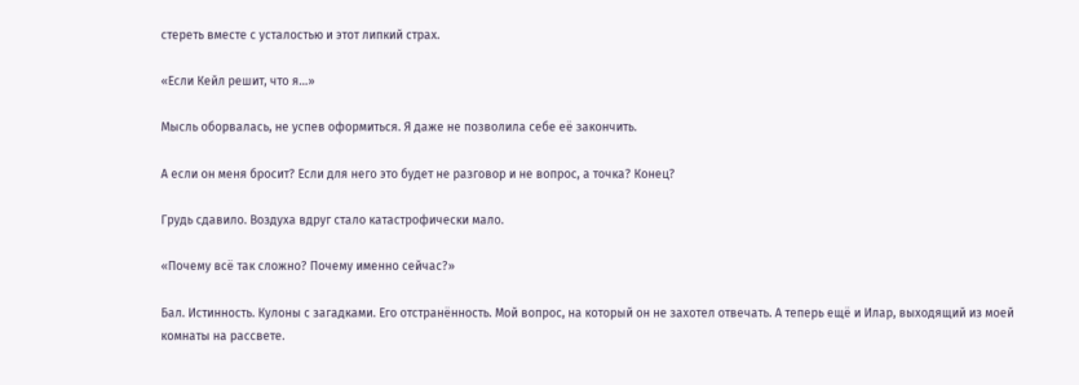стереть вместе с усталостью и этот липкий страх.

«Если Кейл решит, что я…»

Мысль оборвалась, не успев оформиться. Я даже не позволила себе её закончить.

А если он меня бросит? Если для него это будет не разговор и не вопрос, а точка? Конец?

Грудь сдавило. Воздуха вдруг стало катастрофически мало.

«Почему всё так сложно? Почему именно сейчас?»

Бал. Истинность. Кулоны с загадками. Его отстранённость. Мой вопрос, на который он не захотел отвечать. А теперь ещё и Илар, выходящий из моей комнаты на рассвете.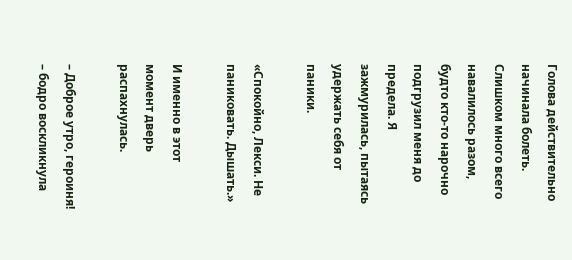Голова действительно начинала болеть. Слишком много всего навалилось разом, будто кто-то нарочно подгрузил меня до предела. Я зажмурилась, пытаясь удержать себя от паники.

«Спокойно, Лекси. Не паниковать. Дышать.»

И именно в этот момент дверь распахнулась.

– Доброе утро, героиня! – бодро воскликнула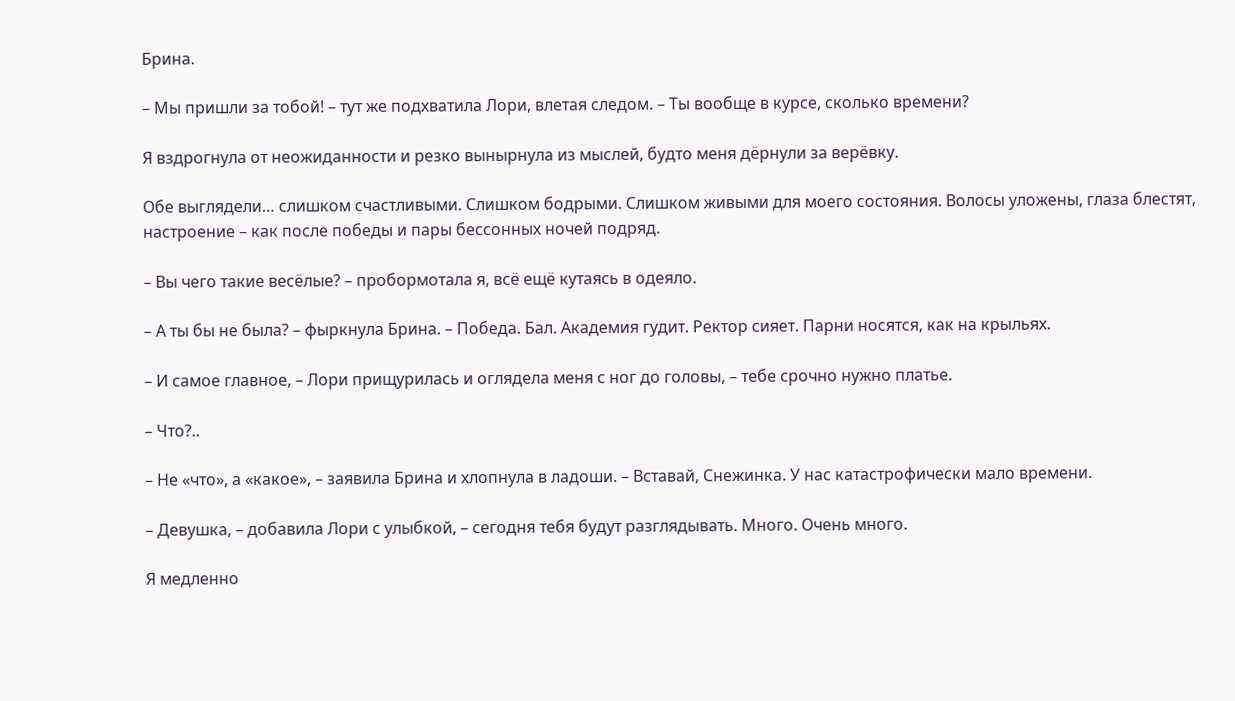Брина.

– Мы пришли за тобой! – тут же подхватила Лори, влетая следом. – Ты вообще в курсе, сколько времени?

Я вздрогнула от неожиданности и резко вынырнула из мыслей, будто меня дёрнули за верёвку.

Обе выглядели… слишком счастливыми. Слишком бодрыми. Слишком живыми для моего состояния. Волосы уложены, глаза блестят, настроение – как после победы и пары бессонных ночей подряд.

– Вы чего такие весёлые? – пробормотала я, всё ещё кутаясь в одеяло.

– А ты бы не была? – фыркнула Брина. – Победа. Бал. Академия гудит. Ректор сияет. Парни носятся, как на крыльях.

– И самое главное, – Лори прищурилась и оглядела меня с ног до головы, – тебе срочно нужно платье.

– Что?..

– Не «что», а «какое», – заявила Брина и хлопнула в ладоши. – Вставай, Снежинка. У нас катастрофически мало времени.

– Девушка, – добавила Лори с улыбкой, – сегодня тебя будут разглядывать. Много. Очень много.

Я медленно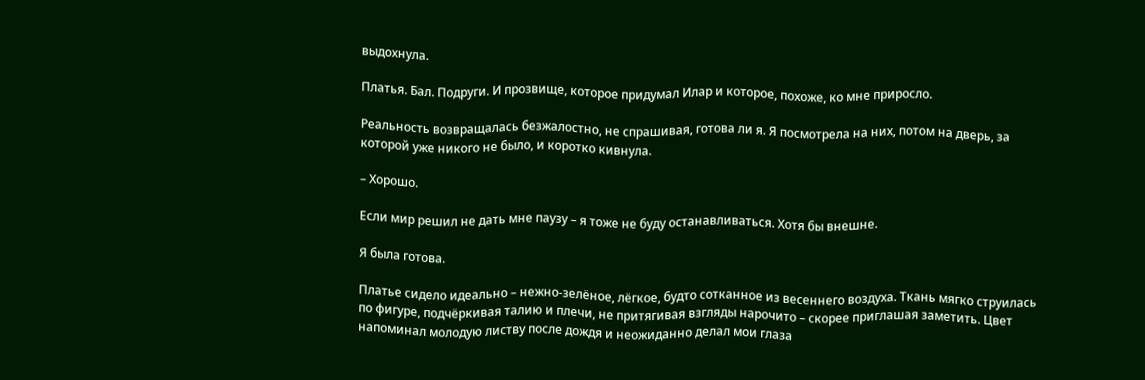выдохнула.

Платья. Бал. Подруги. И прозвище, которое придумал Илар и которое, похоже, ко мне приросло.

Реальность возвращалась безжалостно, не спрашивая, готова ли я. Я посмотрела на них, потом на дверь, за которой уже никого не было, и коротко кивнула.

– Хорошо.

Если мир решил не дать мне паузу – я тоже не буду останавливаться. Хотя бы внешне.

Я была готова.

Платье сидело идеально – нежно-зелёное, лёгкое, будто сотканное из весеннего воздуха. Ткань мягко струилась по фигуре, подчёркивая талию и плечи, не притягивая взгляды нарочито – скорее приглашая заметить. Цвет напоминал молодую листву после дождя и неожиданно делал мои глаза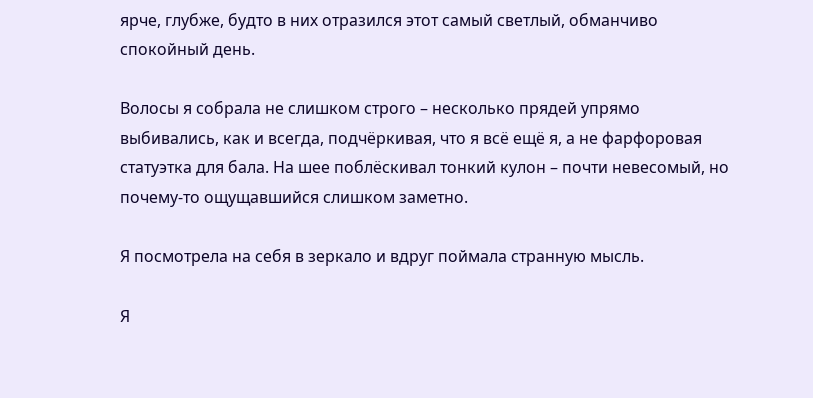ярче, глубже, будто в них отразился этот самый светлый, обманчиво спокойный день.

Волосы я собрала не слишком строго – несколько прядей упрямо выбивались, как и всегда, подчёркивая, что я всё ещё я, а не фарфоровая статуэтка для бала. На шее поблёскивал тонкий кулон – почти невесомый, но почему-то ощущавшийся слишком заметно.

Я посмотрела на себя в зеркало и вдруг поймала странную мысль.

Я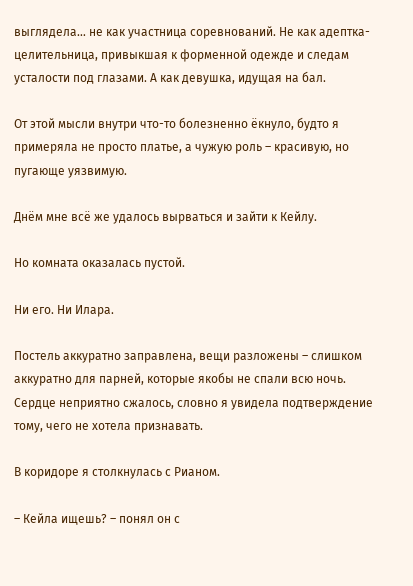выглядела… не как участница соревнований. Не как адептка-целительница, привыкшая к форменной одежде и следам усталости под глазами. А как девушка, идущая на бал.

От этой мысли внутри что-то болезненно ёкнуло, будто я примеряла не просто платье, а чужую роль – красивую, но пугающе уязвимую.

Днём мне всё же удалось вырваться и зайти к Кейлу.

Но комната оказалась пустой.

Ни его. Ни Илара.

Постель аккуратно заправлена, вещи разложены – слишком аккуратно для парней, которые якобы не спали всю ночь. Сердце неприятно сжалось, словно я увидела подтверждение тому, чего не хотела признавать.

В коридоре я столкнулась с Рианом.

– Кейла ищешь? – понял он с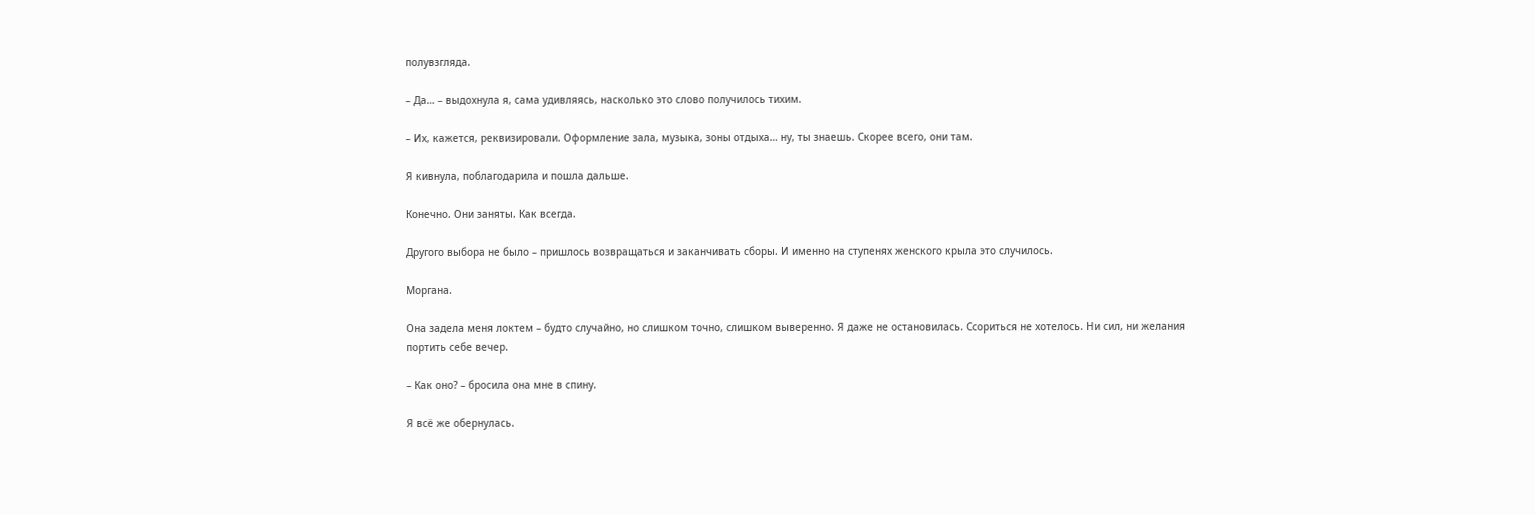полувзгляда.

– Да… – выдохнула я, сама удивляясь, насколько это слово получилось тихим.

– Их, кажется, реквизировали. Оформление зала, музыка, зоны отдыха… ну, ты знаешь. Скорее всего, они там.

Я кивнула, поблагодарила и пошла дальше.

Конечно. Они заняты. Как всегда.

Другого выбора не было – пришлось возвращаться и заканчивать сборы. И именно на ступенях женского крыла это случилось.

Моргана.

Она задела меня локтем – будто случайно, но слишком точно, слишком выверенно. Я даже не остановилась. Ссориться не хотелось. Ни сил, ни желания портить себе вечер.

– Как оно? – бросила она мне в спину.

Я всё же обернулась.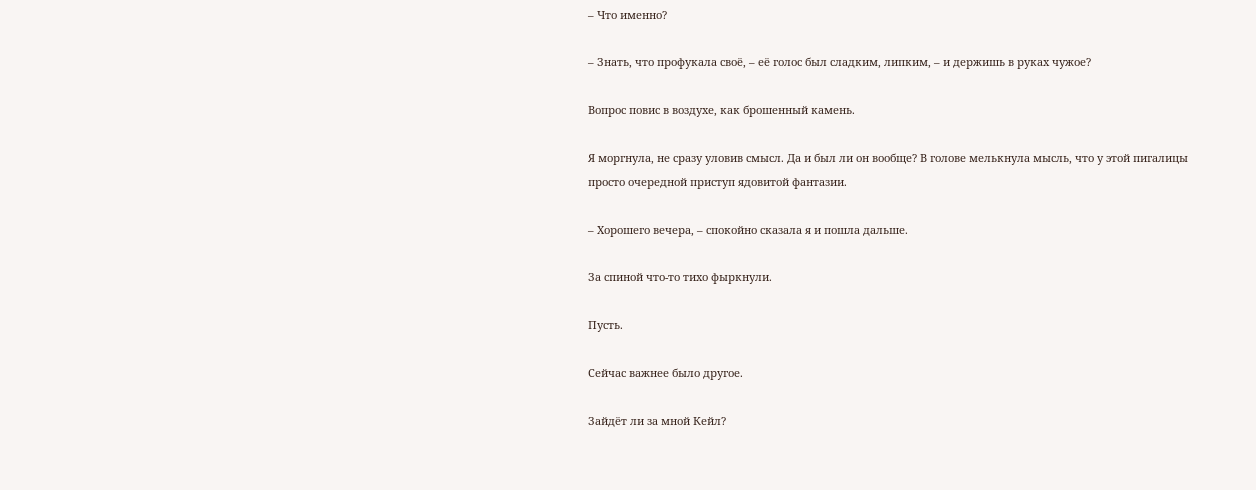– Что именно?

– Знать, что профукала своё, – её голос был сладким, липким, – и держишь в руках чужое?

Вопрос повис в воздухе, как брошенный камень.

Я моргнула, не сразу уловив смысл. Да и был ли он вообще? В голове мелькнула мысль, что у этой пигалицы просто очередной приступ ядовитой фантазии.

– Хорошего вечера, – спокойно сказала я и пошла дальше.

За спиной что-то тихо фыркнули.

Пусть.

Сейчас важнее было другое.

Зайдёт ли за мной Кейл?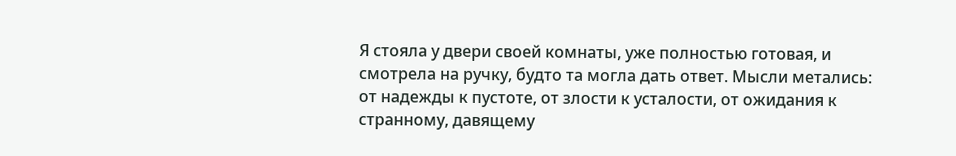Я стояла у двери своей комнаты, уже полностью готовая, и смотрела на ручку, будто та могла дать ответ. Мысли метались: от надежды к пустоте, от злости к усталости, от ожидания к странному, давящему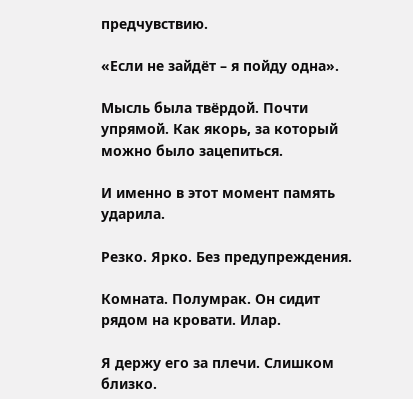предчувствию.

«Если не зайдёт – я пойду одна».

Мысль была твёрдой. Почти упрямой. Как якорь, за который можно было зацепиться.

И именно в этот момент память ударила.

Резко. Ярко. Без предупреждения.

Комната. Полумрак. Он сидит рядом на кровати. Илар.

Я держу его за плечи. Слишком близко.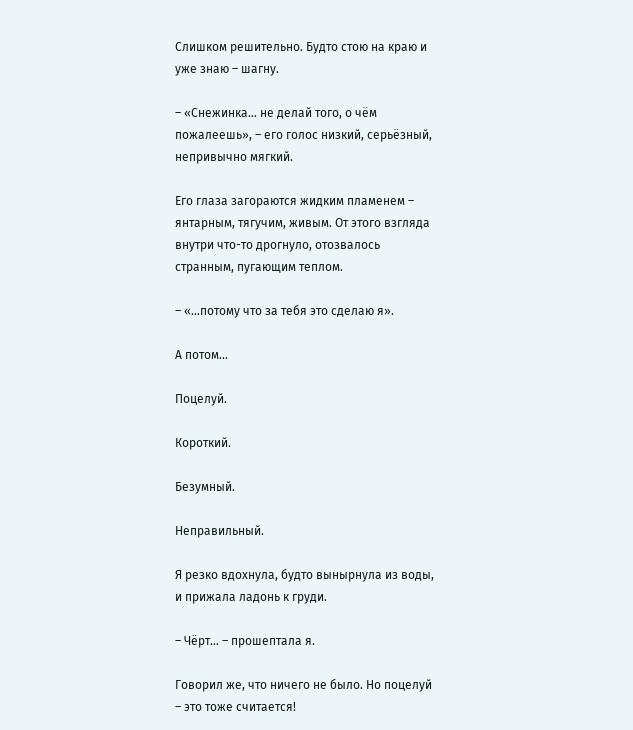Слишком решительно. Будто стою на краю и уже знаю – шагну.

– «Снежинка… не делай того, о чём пожалеешь», – его голос низкий, серьёзный, непривычно мягкий.

Его глаза загораются жидким пламенем – янтарным, тягучим, живым. От этого взгляда внутри что-то дрогнуло, отозвалось странным, пугающим теплом.

– «…потому что за тебя это сделаю я».

А потом…

Поцелуй.

Короткий.

Безумный.

Неправильный.

Я резко вдохнула, будто вынырнула из воды, и прижала ладонь к груди.

– Чёрт… – прошептала я.

Говорил же, что ничего не было. Но поцелуй – это тоже считается!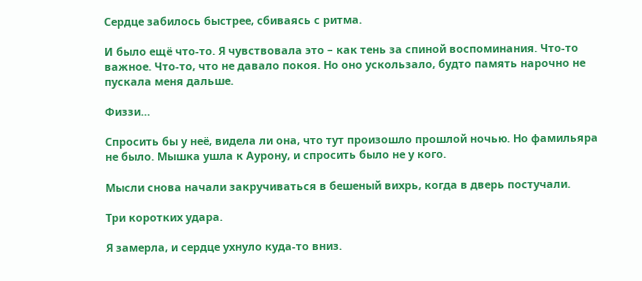Сердце забилось быстрее, сбиваясь с ритма.

И было ещё что-то. Я чувствовала это – как тень за спиной воспоминания. Что-то важное. Что-то, что не давало покоя. Но оно ускользало, будто память нарочно не пускала меня дальше.

Физзи…

Спросить бы у неё, видела ли она, что тут произошло прошлой ночью. Но фамильяра не было. Мышка ушла к Аурону, и спросить было не у кого.

Мысли снова начали закручиваться в бешеный вихрь, когда в дверь постучали.

Три коротких удара.

Я замерла, и сердце ухнуло куда-то вниз.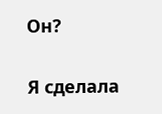Он?

Я сделала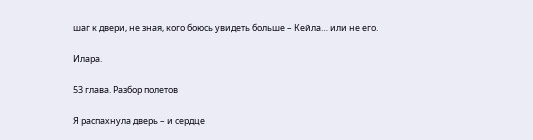шаг к двери, не зная, кого боюсь увидеть больше – Кейла… или не его.

Илара.

53 глава. Разбор полетов

Я распахнула дверь – и сердце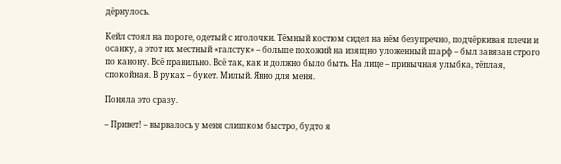дёрнулось.

Кейл стоял на пороге, одетый с иголочки. Тёмный костюм сидел на нём безупречно, подчёркивая плечи и осанку, а этот их местный «галстук» – больше похожий на изящно уложенный шарф – был завязан строго по канону. Всё правильно. Всё так, как и должно было быть. На лице – привычная улыбка, тёплая, спокойная. В руках – букет. Милый. Явно для меня.

Поняла это сразу.

– Привет! – вырвалось у меня слишком быстро, будто я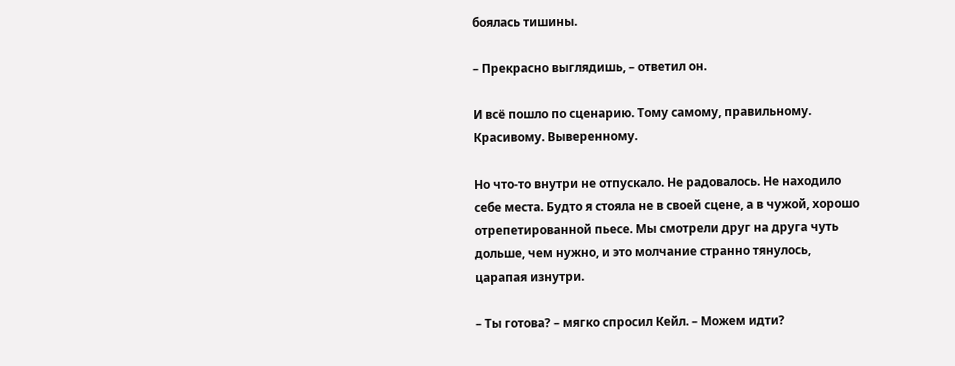боялась тишины.

– Прекрасно выглядишь, – ответил он.

И всё пошло по сценарию. Тому самому, правильному. Красивому. Выверенному.

Но что-то внутри не отпускало. Не радовалось. Не находило себе места. Будто я стояла не в своей сцене, а в чужой, хорошо отрепетированной пьесе. Мы смотрели друг на друга чуть дольше, чем нужно, и это молчание странно тянулось, царапая изнутри.

– Ты готова? – мягко спросил Кейл. – Можем идти?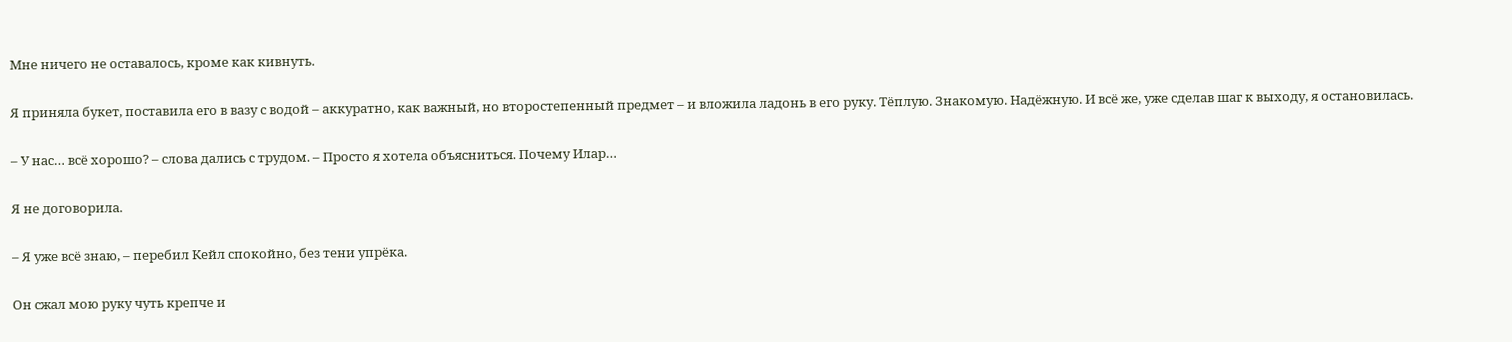Мне ничего не оставалось, кроме как кивнуть.

Я приняла букет, поставила его в вазу с водой – аккуратно, как важный, но второстепенный предмет – и вложила ладонь в его руку. Тёплую. Знакомую. Надёжную. И всё же, уже сделав шаг к выходу, я остановилась.

– У нас… всё хорошо? – слова дались с трудом. – Просто я хотела объясниться. Почему Илар…

Я не договорила.

– Я уже всё знаю, – перебил Кейл спокойно, без тени упрёка.

Он сжал мою руку чуть крепче и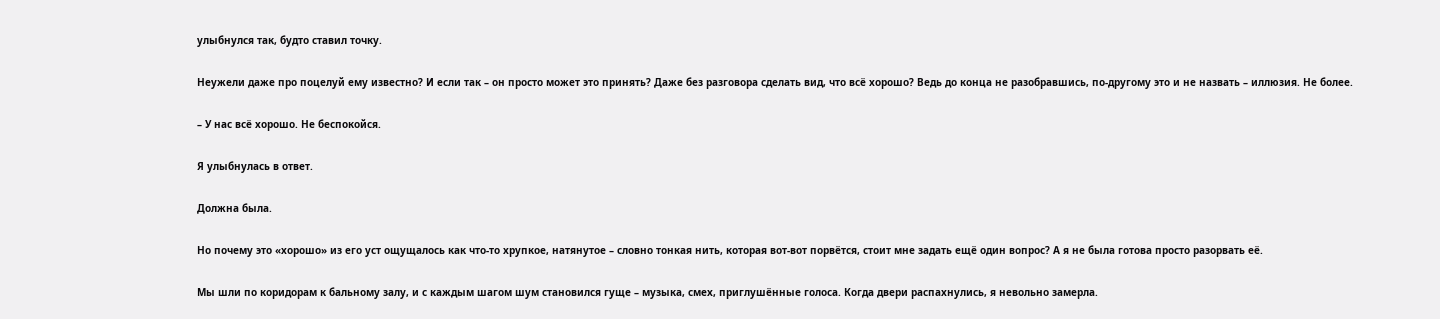улыбнулся так, будто ставил точку.

Неужели даже про поцелуй ему известно? И если так – он просто может это принять? Даже без разговора сделать вид, что всё хорошо? Ведь до конца не разобравшись, по-другому это и не назвать – иллюзия. Не более.

– У нас всё хорошо. Не беспокойся.

Я улыбнулась в ответ.

Должна была.

Но почему это «хорошо» из его уст ощущалось как что-то хрупкое, натянутое – словно тонкая нить, которая вот-вот порвётся, стоит мне задать ещё один вопрос? А я не была готова просто разорвать её.

Мы шли по коридорам к бальному залу, и с каждым шагом шум становился гуще – музыка, смех, приглушённые голоса. Когда двери распахнулись, я невольно замерла.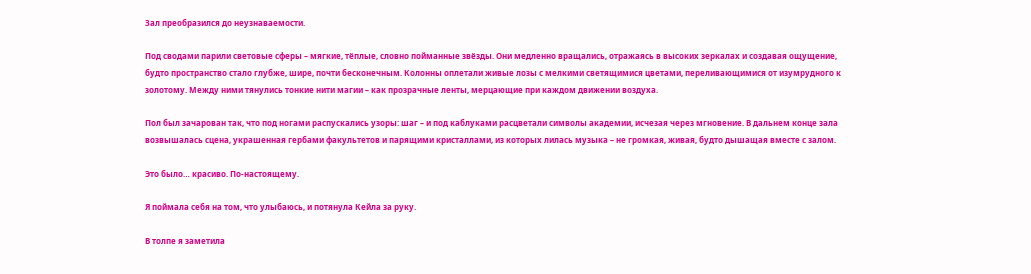Зал преобразился до неузнаваемости.

Под сводами парили световые сферы – мягкие, тёплые, словно пойманные звёзды. Они медленно вращались, отражаясь в высоких зеркалах и создавая ощущение, будто пространство стало глубже, шире, почти бесконечным. Колонны оплетали живые лозы с мелкими светящимися цветами, переливающимися от изумрудного к золотому. Между ними тянулись тонкие нити магии – как прозрачные ленты, мерцающие при каждом движении воздуха.

Пол был зачарован так, что под ногами распускались узоры: шаг – и под каблуками расцветали символы академии, исчезая через мгновение. В дальнем конце зала возвышалась сцена, украшенная гербами факультетов и парящими кристаллами, из которых лилась музыка – не громкая, живая, будто дышащая вместе с залом.

Это было… красиво. По-настоящему.

Я поймала себя на том, что улыбаюсь, и потянула Кейла за руку.

В толпе я заметила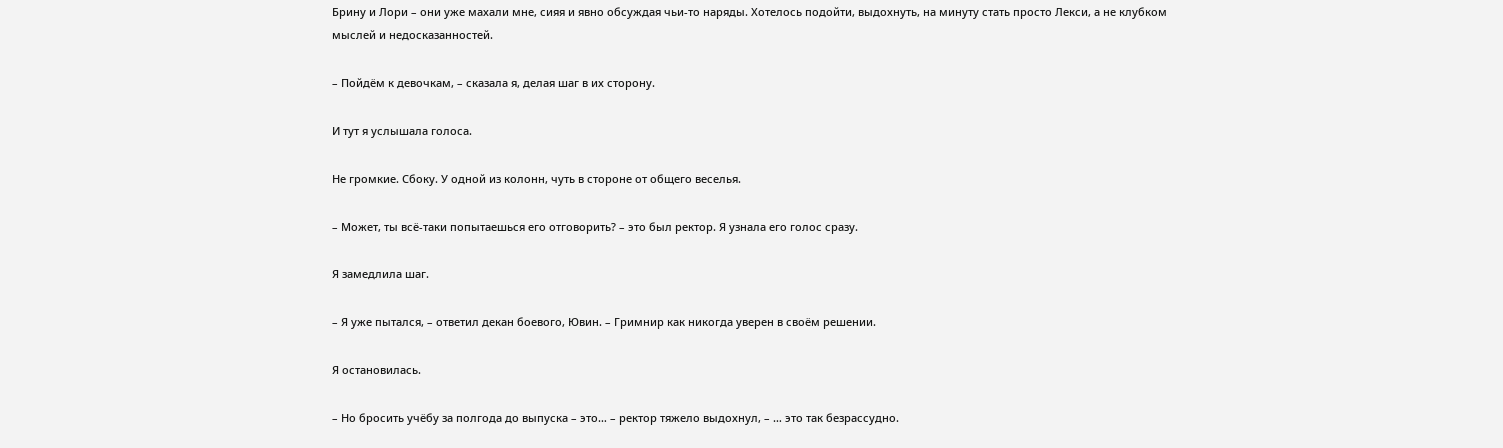Брину и Лори – они уже махали мне, сияя и явно обсуждая чьи-то наряды. Хотелось подойти, выдохнуть, на минуту стать просто Лекси, а не клубком мыслей и недосказанностей.

– Пойдём к девочкам, – сказала я, делая шаг в их сторону.

И тут я услышала голоса.

Не громкие. Сбоку. У одной из колонн, чуть в стороне от общего веселья.

– Может, ты всё-таки попытаешься его отговорить? – это был ректор. Я узнала его голос сразу.

Я замедлила шаг.

– Я уже пытался, – ответил декан боевого, Ювин. – Гримнир как никогда уверен в своём решении.

Я остановилась.

– Но бросить учёбу за полгода до выпуска – это… – ректор тяжело выдохнул, – … это так безрассудно.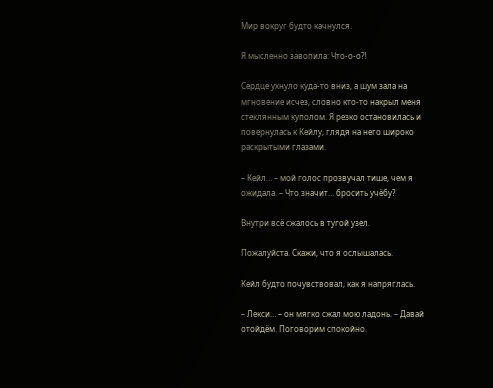Мир вокруг будто качнулся.

Я мысленно завопила: Что-о-о⁈

Сердце ухнуло куда-то вниз, а шум зала на мгновение исчез, словно кто-то накрыл меня стеклянным куполом. Я резко остановилась и повернулась к Кейлу, глядя на него широко раскрытыми глазами.

– Кейл… – мой голос прозвучал тише, чем я ожидала. – Что значит… бросить учёбу?

Внутри всё сжалось в тугой узел.

Пожалуйста. Скажи, что я ослышалась.

Кейл будто почувствовал, как я напряглась.

– Лекси… – он мягко сжал мою ладонь. – Давай отойдём. Поговорим спокойно.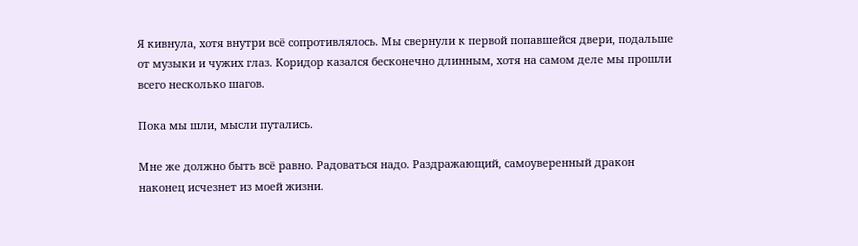Я кивнула, хотя внутри всё сопротивлялось. Мы свернули к первой попавшейся двери, подальше от музыки и чужих глаз. Коридор казался бесконечно длинным, хотя на самом деле мы прошли всего несколько шагов.

Пока мы шли, мысли путались.

Мне же должно быть всё равно. Радоваться надо. Раздражающий, самоуверенный дракон наконец исчезнет из моей жизни.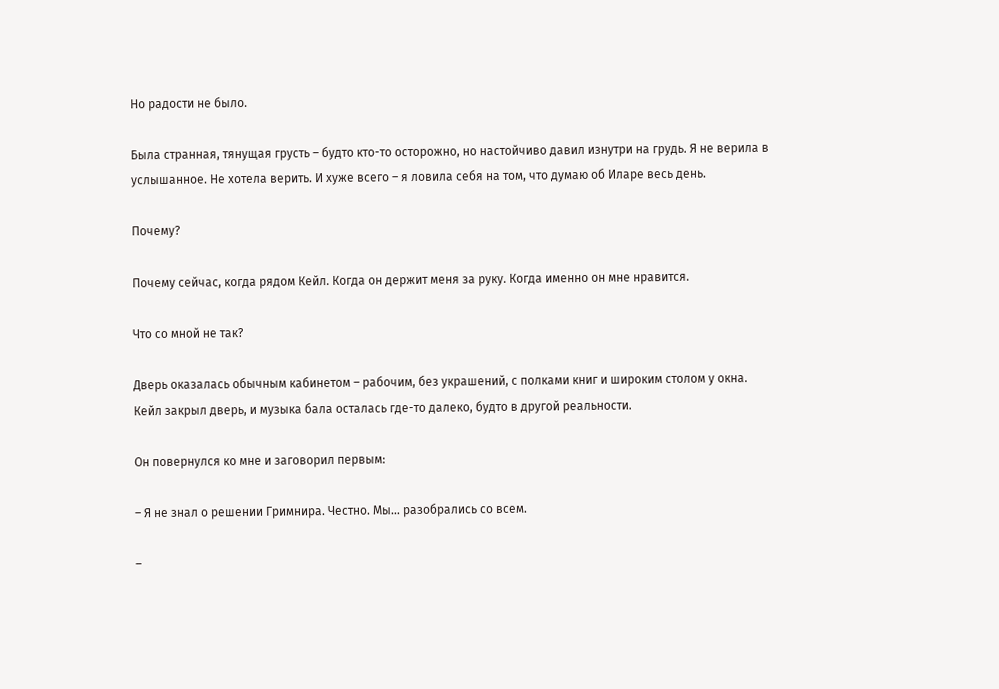Но радости не было.

Была странная, тянущая грусть – будто кто-то осторожно, но настойчиво давил изнутри на грудь. Я не верила в услышанное. Не хотела верить. И хуже всего – я ловила себя на том, что думаю об Иларе весь день.

Почему?

Почему сейчас, когда рядом Кейл. Когда он держит меня за руку. Когда именно он мне нравится.

Что со мной не так?

Дверь оказалась обычным кабинетом – рабочим, без украшений, с полками книг и широким столом у окна. Кейл закрыл дверь, и музыка бала осталась где-то далеко, будто в другой реальности.

Он повернулся ко мне и заговорил первым:

– Я не знал о решении Гримнира. Честно. Мы… разобрались со всем.

–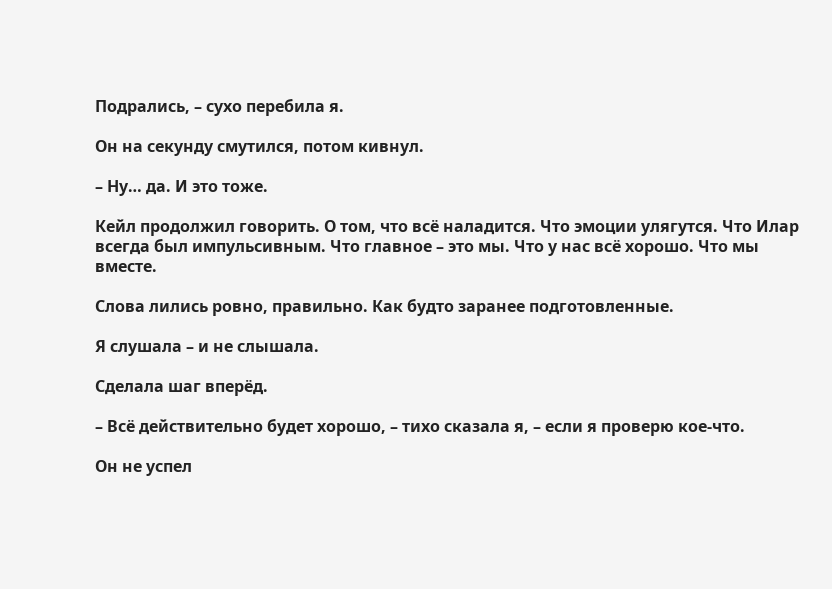Подрались, – сухо перебила я.

Он на секунду смутился, потом кивнул.

– Ну… да. И это тоже.

Кейл продолжил говорить. О том, что всё наладится. Что эмоции улягутся. Что Илар всегда был импульсивным. Что главное – это мы. Что у нас всё хорошо. Что мы вместе.

Слова лились ровно, правильно. Как будто заранее подготовленные.

Я слушала – и не слышала.

Сделала шаг вперёд.

– Всё действительно будет хорошо, – тихо сказала я, – если я проверю кое-что.

Он не успел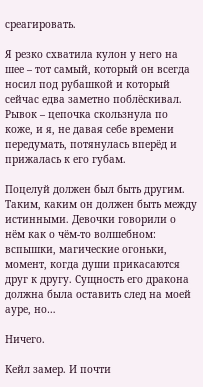среагировать.

Я резко схватила кулон у него на шее – тот самый, который он всегда носил под рубашкой и который сейчас едва заметно поблёскивал. Рывок – цепочка скользнула по коже, и я, не давая себе времени передумать, потянулась вперёд и прижалась к его губам.

Поцелуй должен был быть другим. Таким, каким он должен быть между истинными. Девочки говорили о нём как о чём-то волшебном: вспышки, магические огоньки, момент, когда души прикасаются друг к другу. Сущность его дракона должна была оставить след на моей ауре, но…

Ничего.

Кейл замер. И почти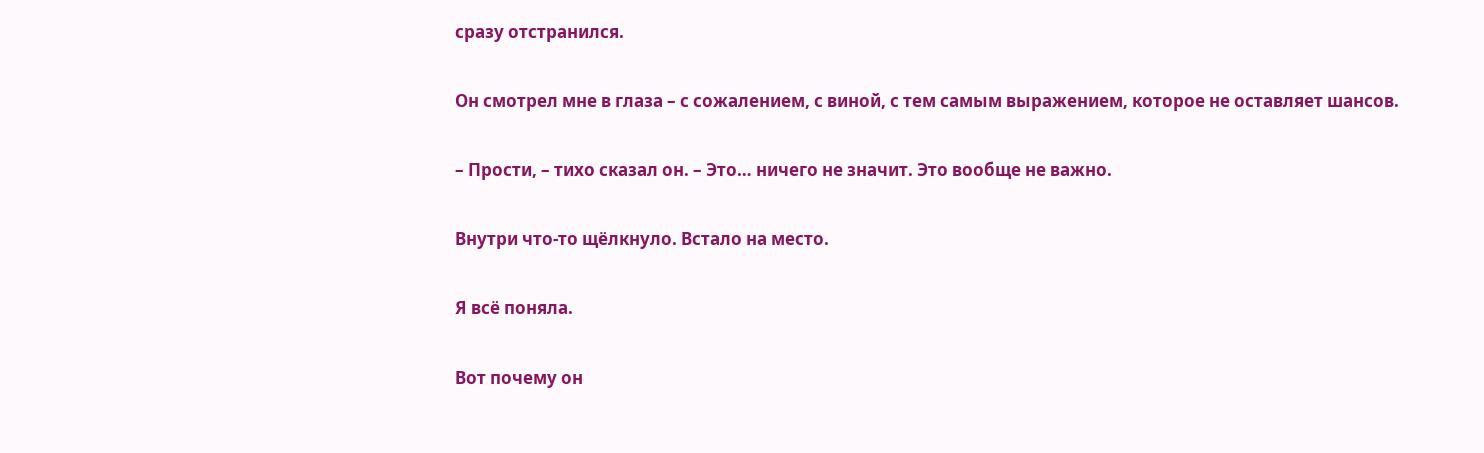сразу отстранился.

Он смотрел мне в глаза – с сожалением, с виной, с тем самым выражением, которое не оставляет шансов.

– Прости, – тихо сказал он. – Это… ничего не значит. Это вообще не важно.

Внутри что-то щёлкнуло. Встало на место.

Я всё поняла.

Вот почему он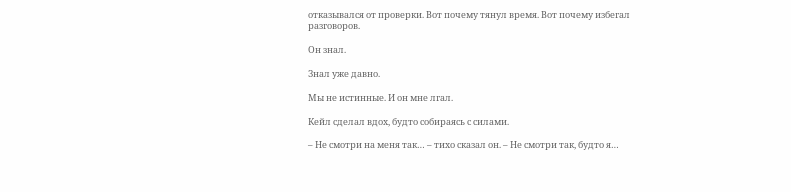отказывался от проверки. Вот почему тянул время. Вот почему избегал разговоров.

Он знал.

Знал уже давно.

Мы не истинные. И он мне лгал.

Кейл сделал вдох, будто собираясь с силами.

– Не смотри на меня так… – тихо сказал он. – Не смотри так, будто я…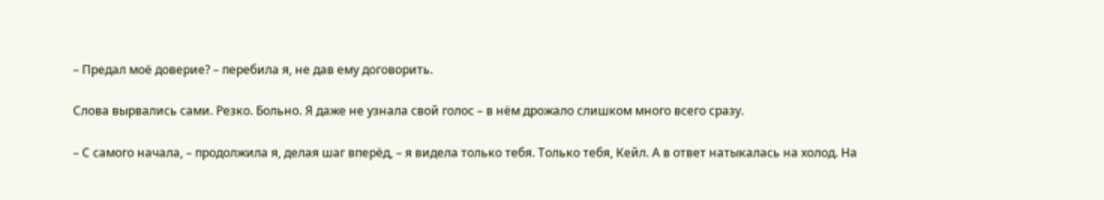– Предал моё доверие? – перебила я, не дав ему договорить.

Слова вырвались сами. Резко. Больно. Я даже не узнала свой голос – в нём дрожало слишком много всего сразу.

– С самого начала, – продолжила я, делая шаг вперёд, – я видела только тебя. Только тебя, Кейл. А в ответ натыкалась на холод. На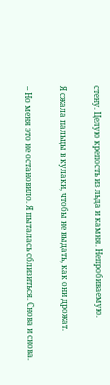стену. Целую крепость из льда и камня. Непробиваемую.

Я сжала пальцы в кулаки, чтобы не выдать, как они дрожат.

– Но меня это не остановило. Я пыталась сблизиться. Снова и снова.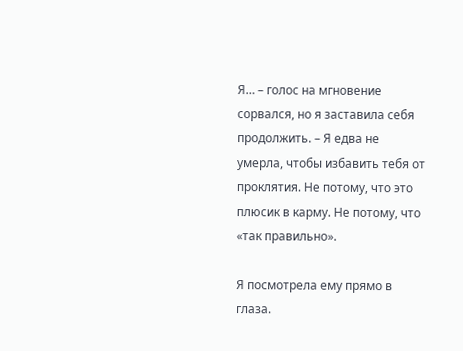Я… – голос на мгновение сорвался, но я заставила себя продолжить. – Я едва не умерла, чтобы избавить тебя от проклятия. Не потому, что это плюсик в карму. Не потому, что «так правильно».

Я посмотрела ему прямо в глаза.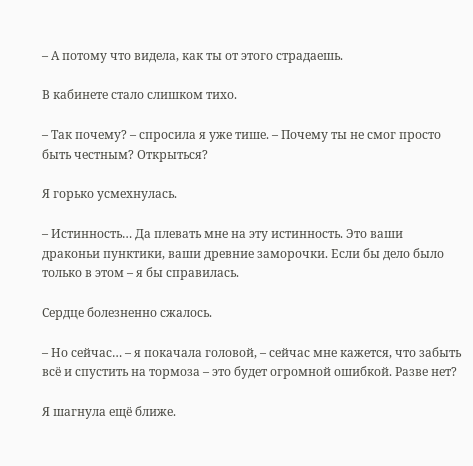– А потому что видела, как ты от этого страдаешь.

В кабинете стало слишком тихо.

– Так почему? – спросила я уже тише. – Почему ты не смог просто быть честным? Открыться?

Я горько усмехнулась.

– Истинность… Да плевать мне на эту истинность. Это ваши драконьи пунктики, ваши древние заморочки. Если бы дело было только в этом – я бы справилась.

Сердце болезненно сжалось.

– Но сейчас… – я покачала головой, – сейчас мне кажется, что забыть всё и спустить на тормоза – это будет огромной ошибкой. Разве нет?

Я шагнула ещё ближе.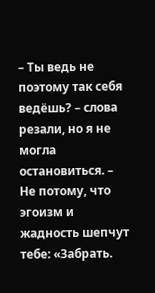– Ты ведь не поэтому так себя ведёшь? – слова резали, но я не могла остановиться. – Не потому, что эгоизм и жадность шепчут тебе: «Забрать.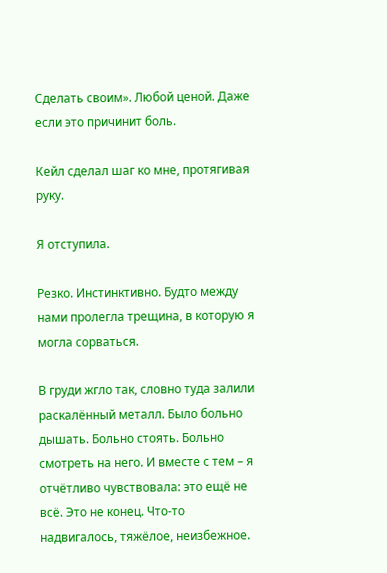Сделать своим». Любой ценой. Даже если это причинит боль.

Кейл сделал шаг ко мне, протягивая руку.

Я отступила.

Резко. Инстинктивно. Будто между нами пролегла трещина, в которую я могла сорваться.

В груди жгло так, словно туда залили раскалённый металл. Было больно дышать. Больно стоять. Больно смотреть на него. И вместе с тем – я отчётливо чувствовала: это ещё не всё. Это не конец. Что-то надвигалось, тяжёлое, неизбежное.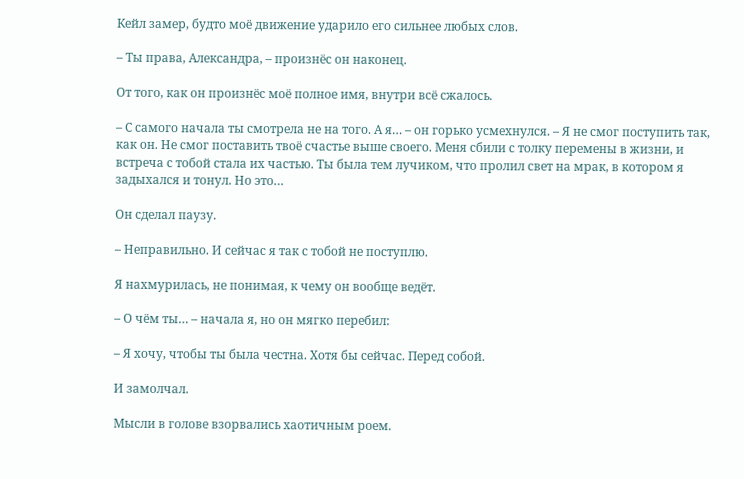Кейл замер, будто моё движение ударило его сильнее любых слов.

– Ты права, Александра, – произнёс он наконец.

От того, как он произнёс моё полное имя, внутри всё сжалось.

– С самого начала ты смотрела не на того. А я… – он горько усмехнулся. – Я не смог поступить так, как он. Не смог поставить твоё счастье выше своего. Меня сбили с толку перемены в жизни, и встреча с тобой стала их частью. Ты была тем лучиком, что пролил свет на мрак, в котором я задыхался и тонул. Но это…

Он сделал паузу.

– Неправильно. И сейчас я так с тобой не поступлю.

Я нахмурилась, не понимая, к чему он вообще ведёт.

– О чём ты… – начала я, но он мягко перебил:

– Я хочу, чтобы ты была честна. Хотя бы сейчас. Перед собой.

И замолчал.

Мысли в голове взорвались хаотичным роем.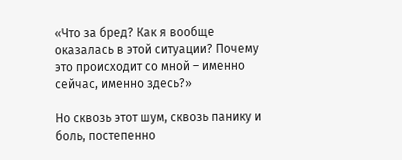«Что за бред? Как я вообще оказалась в этой ситуации? Почему это происходит со мной – именно сейчас, именно здесь?»

Но сквозь этот шум, сквозь панику и боль, постепенно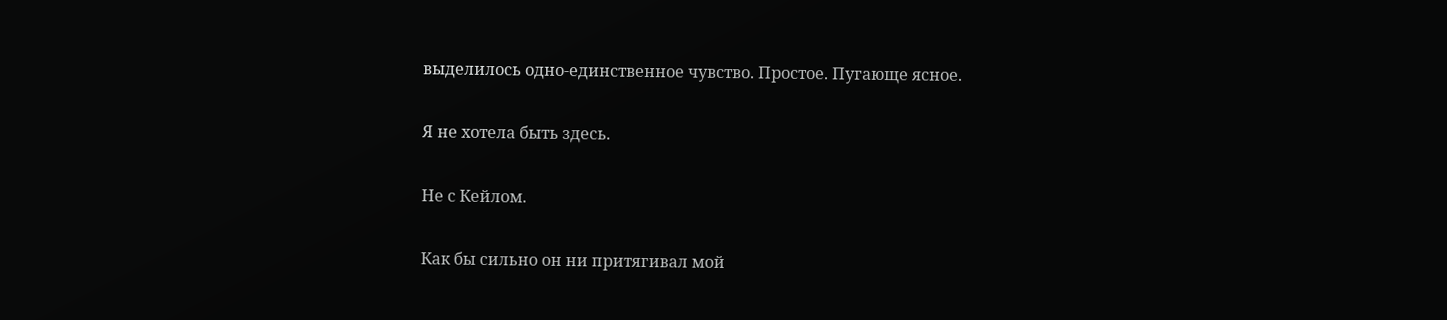выделилось одно-единственное чувство. Простое. Пугающе ясное.

Я не хотела быть здесь.

Не с Кейлом.

Как бы сильно он ни притягивал мой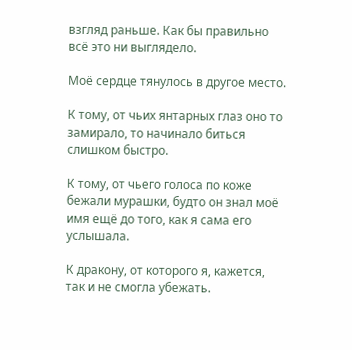взгляд раньше. Как бы правильно всё это ни выглядело.

Моё сердце тянулось в другое место.

К тому, от чьих янтарных глаз оно то замирало, то начинало биться слишком быстро.

К тому, от чьего голоса по коже бежали мурашки, будто он знал моё имя ещё до того, как я сама его услышала.

К дракону, от которого я, кажется, так и не смогла убежать.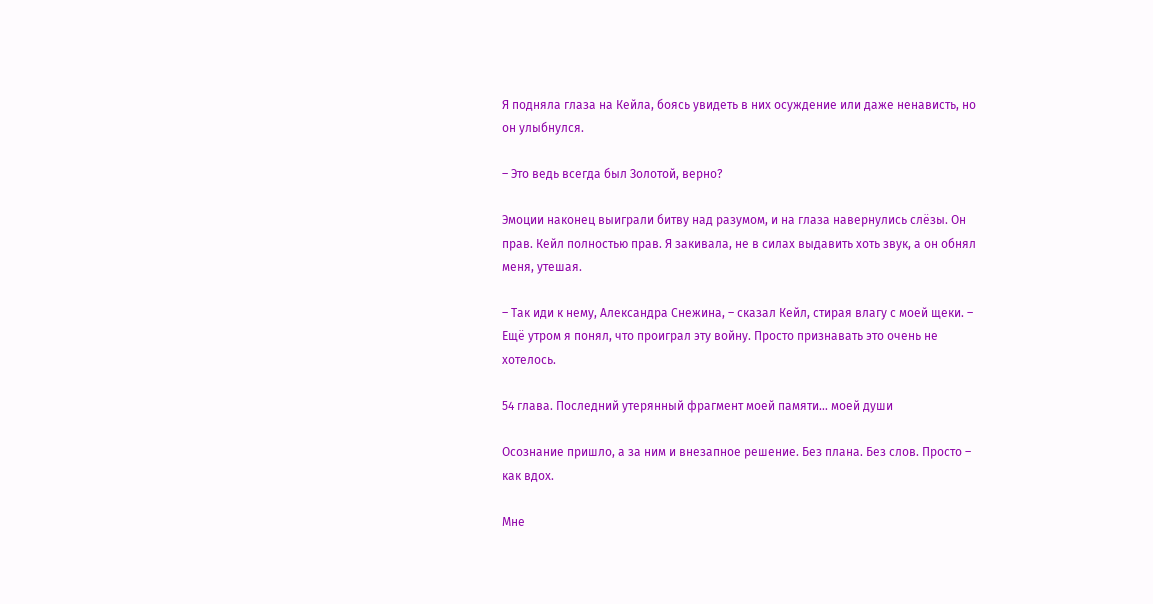Я подняла глаза на Кейла, боясь увидеть в них осуждение или даже ненависть, но он улыбнулся.

– Это ведь всегда был Золотой, верно?

Эмоции наконец выиграли битву над разумом, и на глаза навернулись слёзы. Он прав. Кейл полностью прав. Я закивала, не в силах выдавить хоть звук, а он обнял меня, утешая.

– Так иди к нему, Александра Снежина, – сказал Кейл, стирая влагу с моей щеки. – Ещё утром я понял, что проиграл эту войну. Просто признавать это очень не хотелось.

54 глава. Последний утерянный фрагмент моей памяти… моей души

Осознание пришло, а за ним и внезапное решение. Без плана. Без слов. Просто – как вдох.

Мне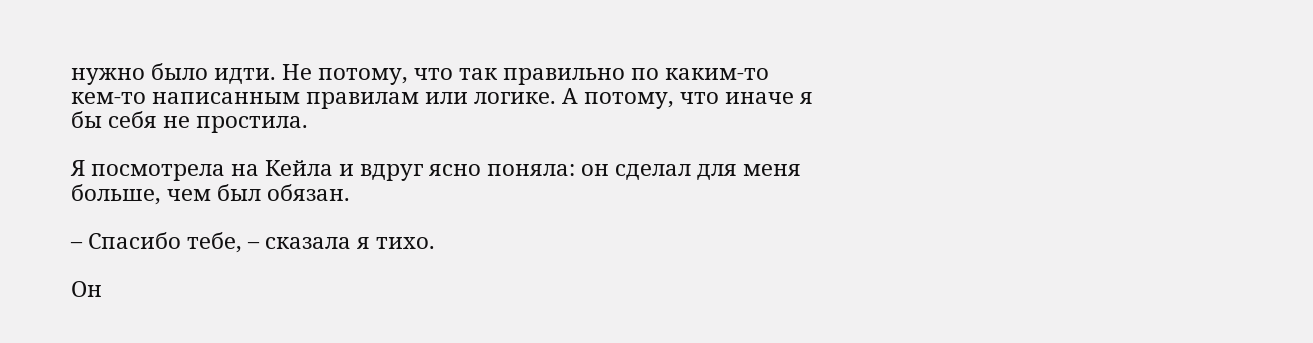нужно было идти. Не потому, что так правильно по каким-то кем-то написанным правилам или логике. А потому, что иначе я бы себя не простила.

Я посмотрела на Кейла и вдруг ясно поняла: он сделал для меня больше, чем был обязан.

– Спасибо тебе, – сказала я тихо.

Он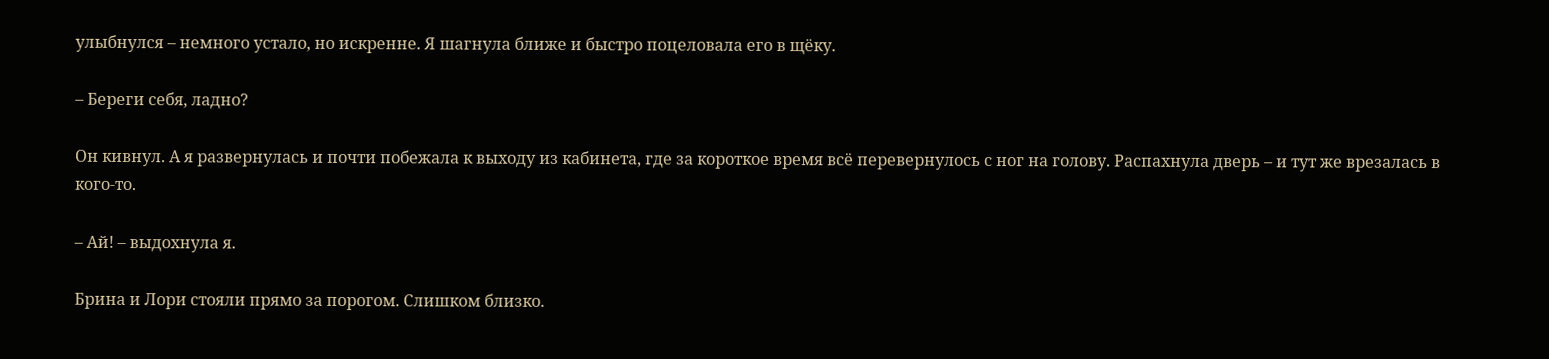улыбнулся – немного устало, но искренне. Я шагнула ближе и быстро поцеловала его в щёку.

– Береги себя, ладно?

Он кивнул. А я развернулась и почти побежала к выходу из кабинета, где за короткое время всё перевернулось с ног на голову. Распахнула дверь – и тут же врезалась в кого-то.

– Ай! – выдохнула я.

Брина и Лори стояли прямо за порогом. Слишком близко.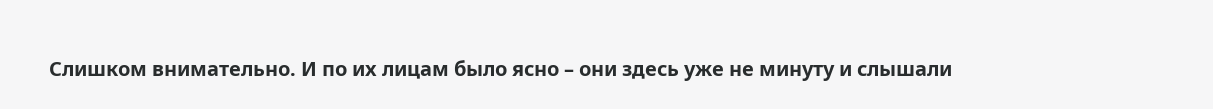Слишком внимательно. И по их лицам было ясно – они здесь уже не минуту и слышали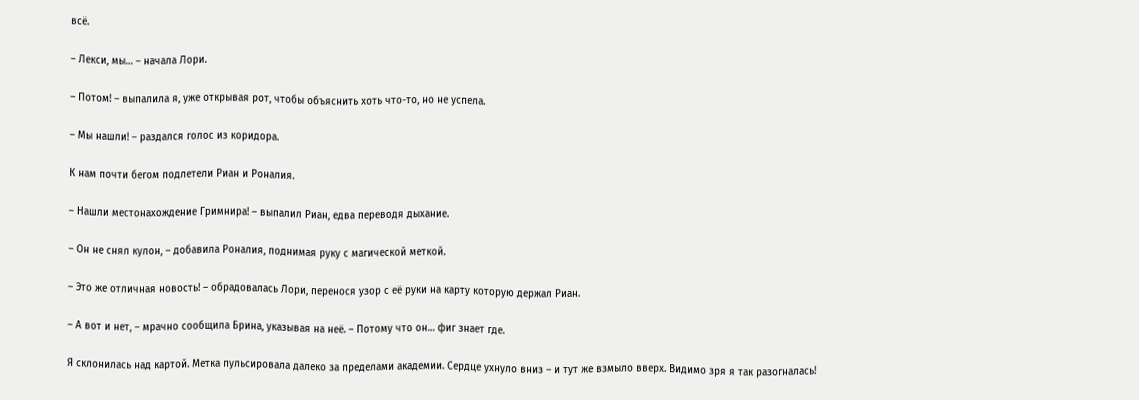всё.

– Лекси, мы… – начала Лори.

– Потом! – выпалила я, уже открывая рот, чтобы объяснить хоть что-то, но не успела.

– Мы нашли! – раздался голос из коридора.

К нам почти бегом подлетели Риан и Роналия.

– Нашли местонахождение Гримнира! – выпалил Риан, едва переводя дыхание.

– Он не снял кулон, – добавила Роналия, поднимая руку с магической меткой.

– Это же отличная новость! – обрадовалась Лори, перенося узор с её руки на карту которую держал Риан.

– А вот и нет, – мрачно сообщила Брина, указывая на неё. – Потому что он… фиг знает где.

Я склонилась над картой. Метка пульсировала далеко за пределами академии. Сердце ухнуло вниз – и тут же взмыло вверх. Видимо зря я так разогналась!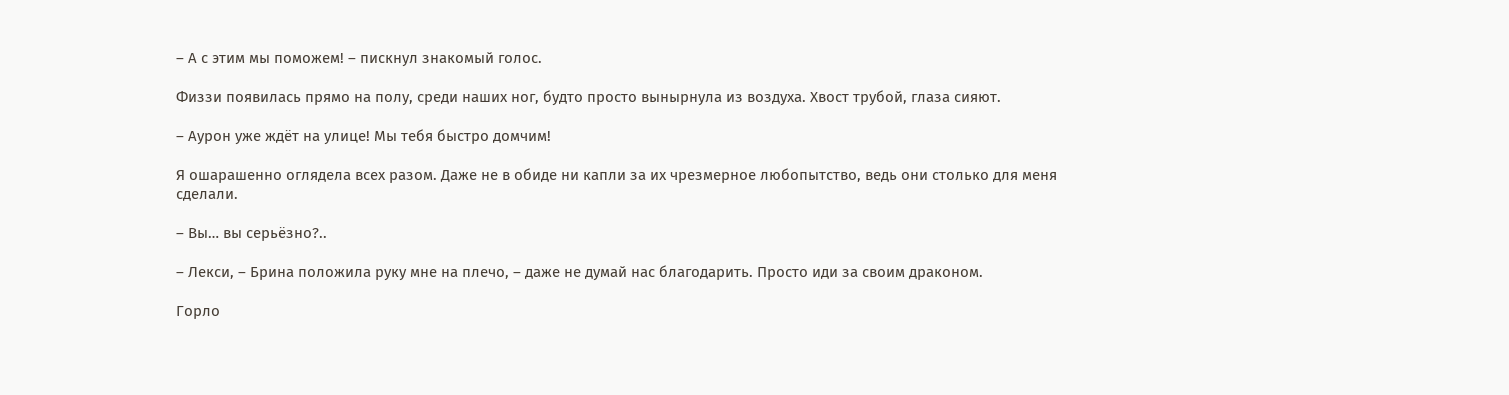– А с этим мы поможем! – пискнул знакомый голос.

Физзи появилась прямо на полу, среди наших ног, будто просто вынырнула из воздуха. Хвост трубой, глаза сияют.

– Аурон уже ждёт на улице! Мы тебя быстро домчим!

Я ошарашенно оглядела всех разом. Даже не в обиде ни капли за их чрезмерное любопытство, ведь они столько для меня сделали.

– Вы… вы серьёзно?..

– Лекси, – Брина положила руку мне на плечо, – даже не думай нас благодарить. Просто иди за своим драконом.

Горло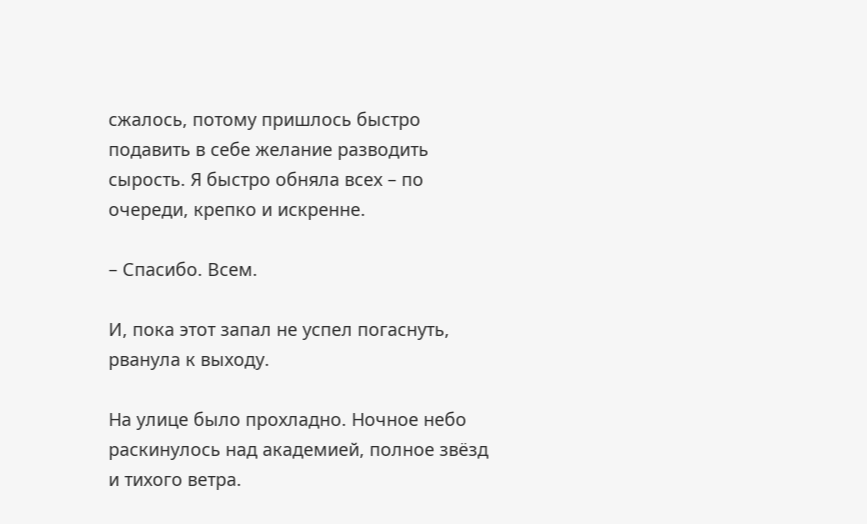сжалось, потому пришлось быстро подавить в себе желание разводить сырость. Я быстро обняла всех – по очереди, крепко и искренне.

– Спасибо. Всем.

И, пока этот запал не успел погаснуть, рванула к выходу.

На улице было прохладно. Ночное небо раскинулось над академией, полное звёзд и тихого ветра.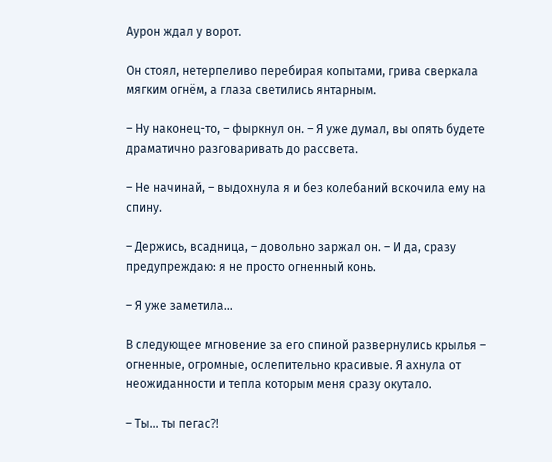Аурон ждал у ворот.

Он стоял, нетерпеливо перебирая копытами, грива сверкала мягким огнём, а глаза светились янтарным.

– Ну наконец-то, – фыркнул он. – Я уже думал, вы опять будете драматично разговаривать до рассвета.

– Не начинай, – выдохнула я и без колебаний вскочила ему на спину.

– Держись, всадница, – довольно заржал он. – И да, сразу предупреждаю: я не просто огненный конь.

– Я уже заметила…

В следующее мгновение за его спиной развернулись крылья – огненные, огромные, ослепительно красивые. Я ахнула от неожиданности и тепла которым меня сразу окутало.

– Ты… ты пегас⁈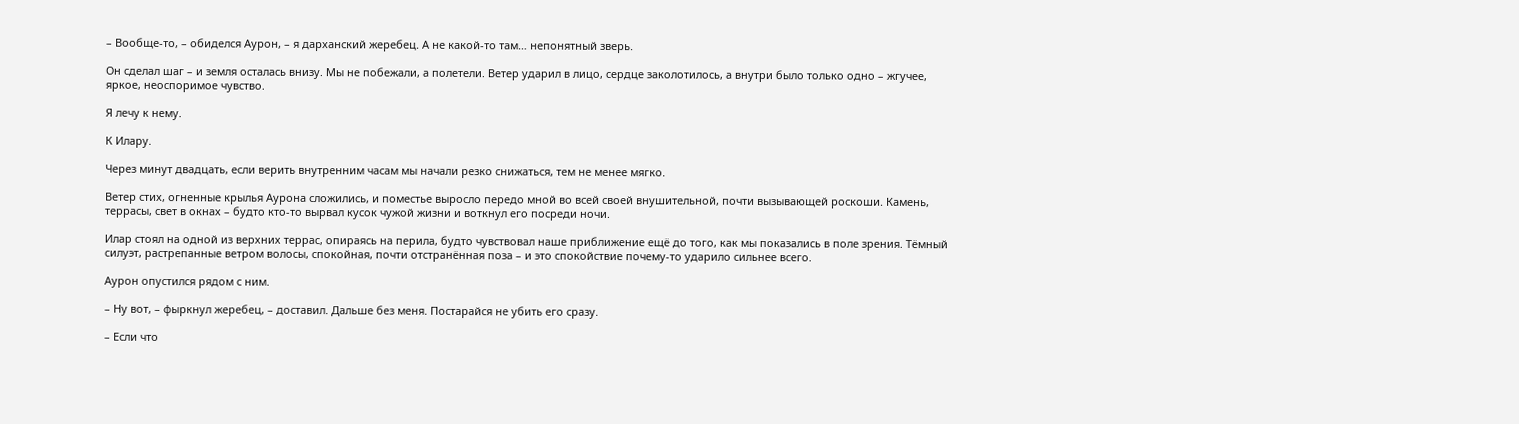– Вообще-то, – обиделся Аурон, – я дарханский жеребец. А не какой-то там… непонятный зверь.

Он сделал шаг – и земля осталась внизу. Мы не побежали, а полетели. Ветер ударил в лицо, сердце заколотилось, а внутри было только одно – жгучее, яркое, неоспоримое чувство.

Я лечу к нему.

К Илару.

Через минут двадцать, если верить внутренним часам мы начали резко снижаться, тем не менее мягко.

Ветер стих, огненные крылья Аурона сложились, и поместье выросло передо мной во всей своей внушительной, почти вызывающей роскоши. Камень, террасы, свет в окнах – будто кто-то вырвал кусок чужой жизни и воткнул его посреди ночи.

Илар стоял на одной из верхних террас, опираясь на перила, будто чувствовал наше приближение ещё до того, как мы показались в поле зрения. Тёмный силуэт, растрепанные ветром волосы, спокойная, почти отстранённая поза – и это спокойствие почему-то ударило сильнее всего.

Аурон опустился рядом с ним.

– Ну вот, – фыркнул жеребец, – доставил. Дальше без меня. Постарайся не убить его сразу.

– Если что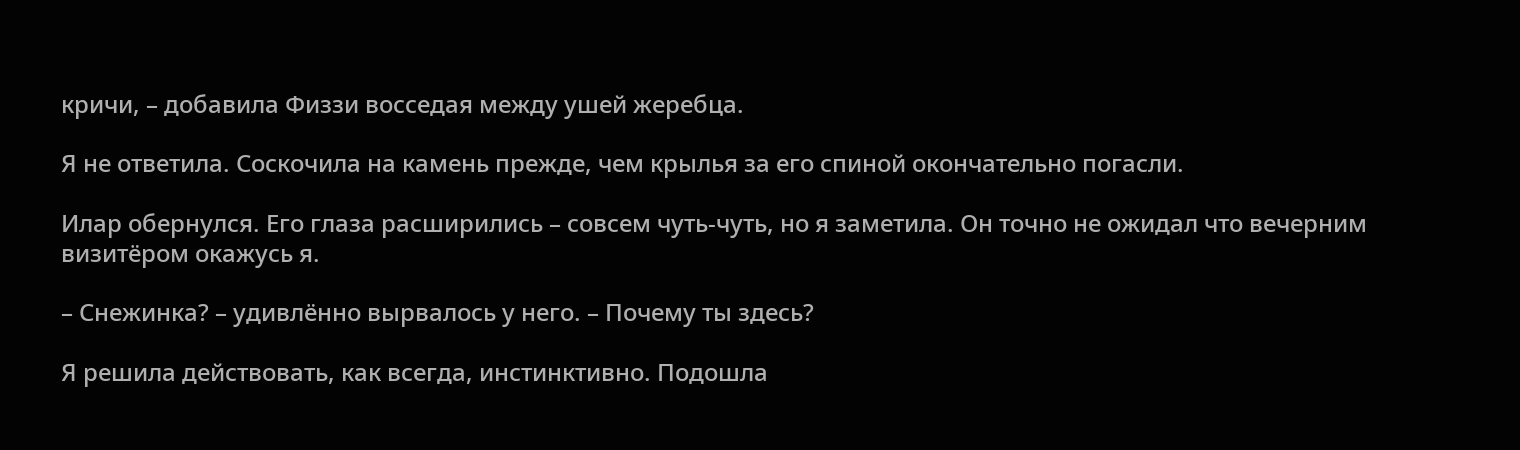кричи, – добавила Физзи восседая между ушей жеребца.

Я не ответила. Соскочила на камень прежде, чем крылья за его спиной окончательно погасли.

Илар обернулся. Его глаза расширились – совсем чуть-чуть, но я заметила. Он точно не ожидал что вечерним визитёром окажусь я.

– Снежинка? – удивлённо вырвалось у него. – Почему ты здесь?

Я решила действовать, как всегда, инстинктивно. Подошла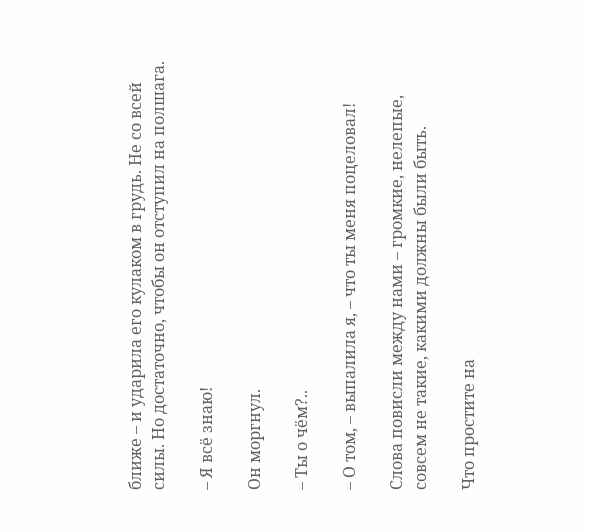ближе – и ударила его кулаком в грудь. Не со всей силы. Но достаточно, чтобы он отступил на полшага.

– Я всё знаю!

Он моргнул.

– Ты о чём?..

– О том, – выпалила я, – что ты меня поцеловал!

Слова повисли между нами – громкие, нелепые, совсем не такие, какими должны были быть.

Что простите на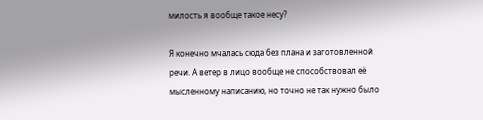милость я вообще такое несу?

Я конечно мчалась сюда без плана и заготовленной речи. А ветер в лицо вообще не способствовал её мысленному написанию, но точно не так нужно было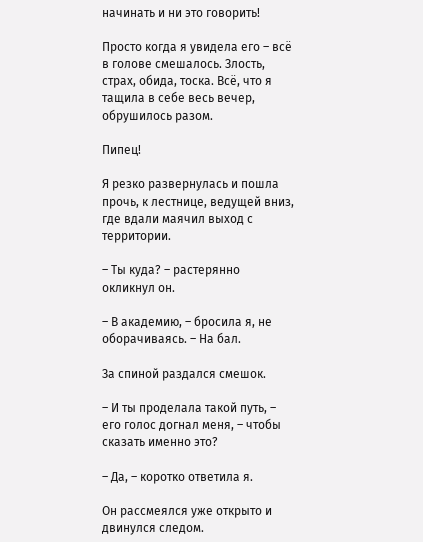начинать и ни это говорить!

Просто когда я увидела его – всё в голове смешалось. Злость, страх, обида, тоска. Всё, что я тащила в себе весь вечер, обрушилось разом.

Пипец!

Я резко развернулась и пошла прочь, к лестнице, ведущей вниз, где вдали маячил выход с территории.

– Ты куда? – растерянно окликнул он.

– В академию, – бросила я, не оборачиваясь. – На бал.

За спиной раздался смешок.

– И ты проделала такой путь, – его голос догнал меня, – чтобы сказать именно это?

– Да, – коротко ответила я.

Он рассмеялся уже открыто и двинулся следом.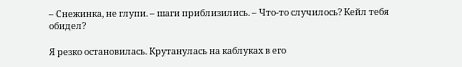– Снежинка, не глупи. – шаги приблизились. – Что-то случилось? Кейл тебя обидел?

Я резко остановилась. Крутанулась на каблуках в его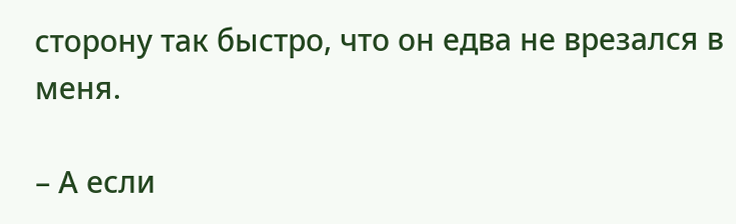сторону так быстро, что он едва не врезался в меня.

– А если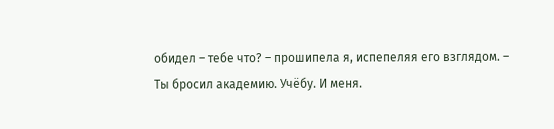обидел – тебе что? – прошипела я, испепеляя его взглядом. – Ты бросил академию. Учёбу. И меня.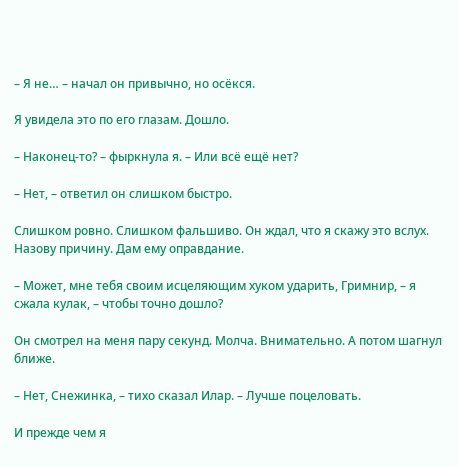– Я не… – начал он привычно, но осёкся.

Я увидела это по его глазам. Дошло.

– Наконец-то? – фыркнула я. – Или всё ещё нет?

– Нет, – ответил он слишком быстро.

Слишком ровно. Слишком фальшиво. Он ждал, что я скажу это вслух. Назову причину. Дам ему оправдание.

– Может, мне тебя своим исцеляющим хуком ударить, Гримнир, – я сжала кулак, – чтобы точно дошло?

Он смотрел на меня пару секунд. Молча. Внимательно. А потом шагнул ближе.

– Нет, Снежинка, – тихо сказал Илар. – Лучше поцеловать.

И прежде чем я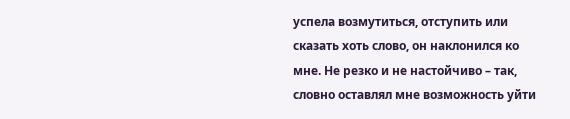успела возмутиться, отступить или сказать хоть слово, он наклонился ко мне. Не резко и не настойчиво – так, словно оставлял мне возможность уйти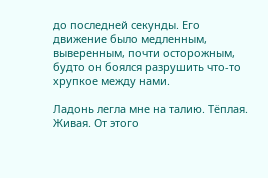до последней секунды. Его движение было медленным, выверенным, почти осторожным, будто он боялся разрушить что-то хрупкое между нами.

Ладонь легла мне на талию. Тёплая. Живая. От этого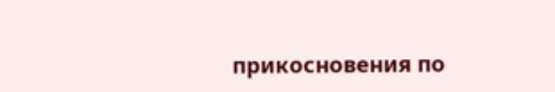прикосновения по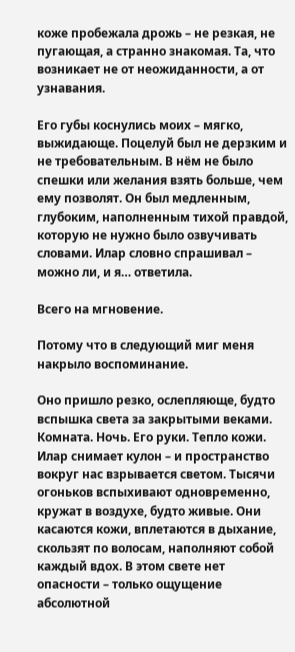коже пробежала дрожь – не резкая, не пугающая, а странно знакомая. Та, что возникает не от неожиданности, а от узнавания.

Его губы коснулись моих – мягко, выжидающе. Поцелуй был не дерзким и не требовательным. В нём не было спешки или желания взять больше, чем ему позволят. Он был медленным, глубоким, наполненным тихой правдой, которую не нужно было озвучивать словами. Илар словно спрашивал – можно ли, и я… ответила.

Всего на мгновение.

Потому что в следующий миг меня накрыло воспоминание.

Оно пришло резко, ослепляюще, будто вспышка света за закрытыми веками. Комната. Ночь. Его руки. Тепло кожи. Илар снимает кулон – и пространство вокруг нас взрывается светом. Тысячи огоньков вспыхивают одновременно, кружат в воздухе, будто живые. Они касаются кожи, вплетаются в дыхание, скользят по волосам, наполняют собой каждый вдох. В этом свете нет опасности – только ощущение абсолютной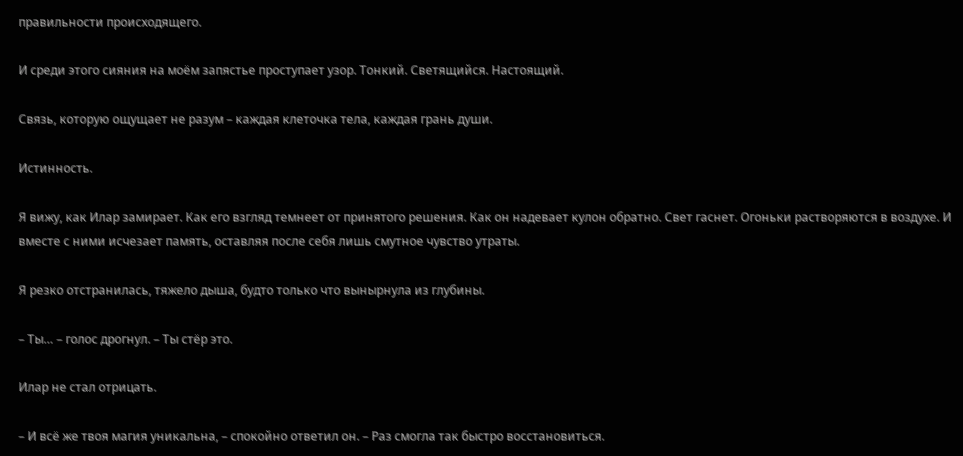правильности происходящего.

И среди этого сияния на моём запястье проступает узор. Тонкий. Светящийся. Настоящий.

Связь, которую ощущает не разум – каждая клеточка тела, каждая грань души.

Истинность.

Я вижу, как Илар замирает. Как его взгляд темнеет от принятого решения. Как он надевает кулон обратно. Свет гаснет. Огоньки растворяются в воздухе. И вместе с ними исчезает память, оставляя после себя лишь смутное чувство утраты.

Я резко отстранилась, тяжело дыша, будто только что вынырнула из глубины.

– Ты… – голос дрогнул. – Ты стёр это.

Илар не стал отрицать.

– И всё же твоя магия уникальна, – спокойно ответил он. – Раз смогла так быстро восстановиться.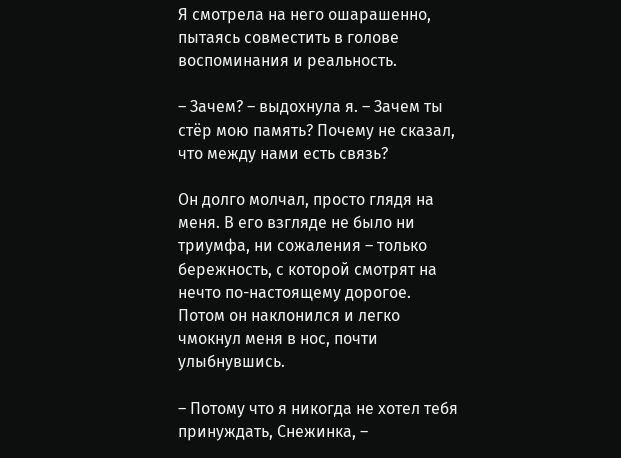Я смотрела на него ошарашенно, пытаясь совместить в голове воспоминания и реальность.

– Зачем? – выдохнула я. – Зачем ты стёр мою память? Почему не сказал, что между нами есть связь?

Он долго молчал, просто глядя на меня. В его взгляде не было ни триумфа, ни сожаления – только бережность, с которой смотрят на нечто по-настоящему дорогое. Потом он наклонился и легко чмокнул меня в нос, почти улыбнувшись.

– Потому что я никогда не хотел тебя принуждать, Снежинка, –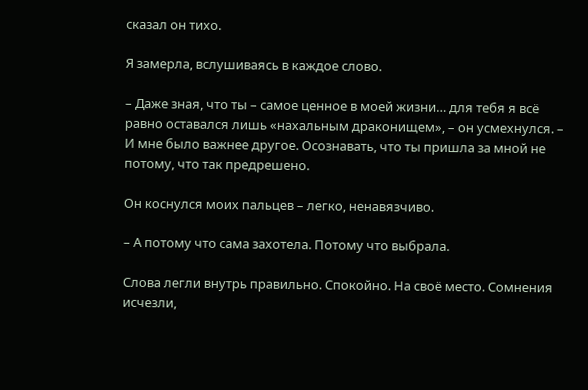сказал он тихо.

Я замерла, вслушиваясь в каждое слово.

– Даже зная, что ты – самое ценное в моей жизни… для тебя я всё равно оставался лишь «нахальным драконищем», – он усмехнулся. – И мне было важнее другое. Осознавать, что ты пришла за мной не потому, что так предрешено.

Он коснулся моих пальцев – легко, ненавязчиво.

– А потому что сама захотела. Потому что выбрала.

Слова легли внутрь правильно. Спокойно. На своё место. Сомнения исчезли,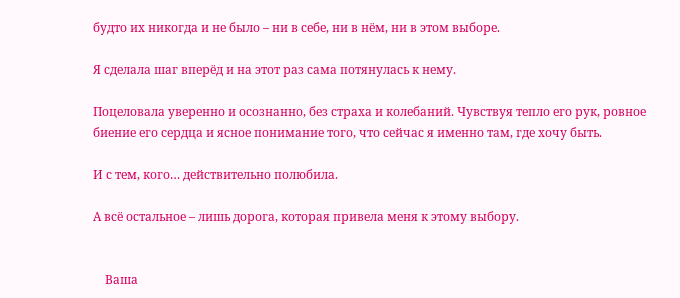будто их никогда и не было – ни в себе, ни в нём, ни в этом выборе.

Я сделала шаг вперёд и на этот раз сама потянулась к нему.

Поцеловала уверенно и осознанно, без страха и колебаний. Чувствуя тепло его рук, ровное биение его сердца и ясное понимание того, что сейчас я именно там, где хочу быть.

И с тем, кого… действительно полюбила.

А всё остальное – лишь дорога, которая привела меня к этому выбору.


    Ваша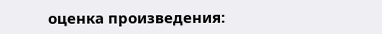оценка произведения: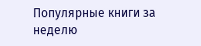Популярные книги за неделю